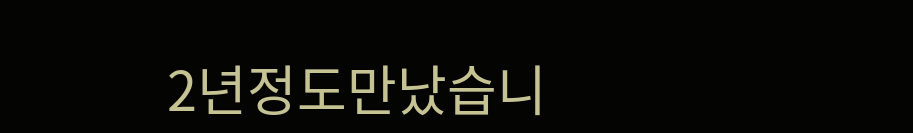2년정도만났습니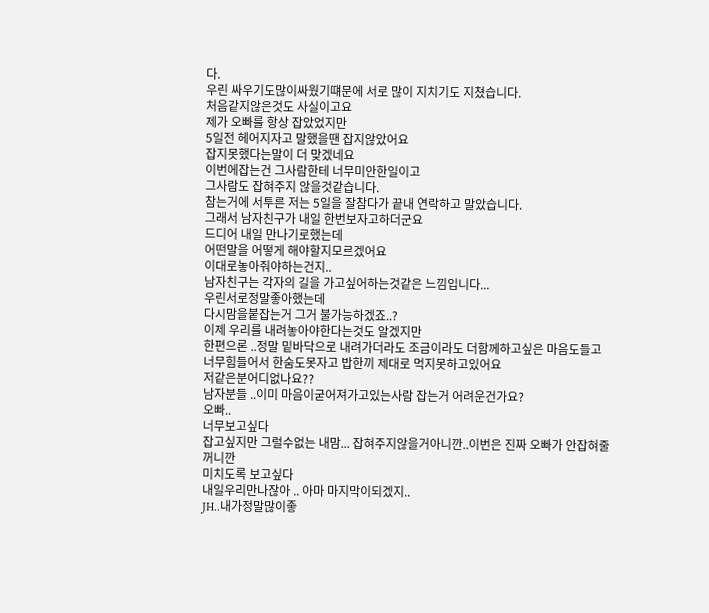다.
우린 싸우기도많이싸웠기떄문에 서로 많이 지치기도 지쳤습니다.
처음같지않은것도 사실이고요
제가 오빠를 항상 잡았었지만
5일전 헤어지자고 말했을땐 잡지않았어요
잡지못했다는말이 더 맞겠네요
이번에잡는건 그사람한테 너무미안한일이고
그사람도 잡혀주지 않을것같습니다.
참는거에 서투른 저는 5일을 잘참다가 끝내 연락하고 말았습니다.
그래서 남자친구가 내일 한번보자고하더군요
드디어 내일 만나기로했는데
어떤말을 어떻게 해야할지모르겠어요
이대로놓아줘야하는건지..
남자친구는 각자의 길을 가고싶어하는것같은 느낌입니다...
우린서로정말좋아했는데
다시맘을붙잡는거 그거 불가능하겠죠..?
이제 우리를 내려놓아야한다는것도 알겠지만
한편으론 ..정말 밑바닥으로 내려가더라도 조금이라도 더함께하고싶은 마음도들고
너무힘들어서 한숨도못자고 밥한끼 제대로 먹지못하고있어요
저같은분어디없나요??
남자분들 ..이미 마음이굳어져가고있는사람 잡는거 어려운건가요?
오빠..
너무보고싶다
잡고싶지만 그럴수없는 내맘... 잡혀주지않을거아니깐..이번은 진짜 오빠가 안잡혀줄꺼니깐
미치도록 보고싶다
내일우리만나잖아 .. 아마 마지막이되겠지..
JH..내가정말많이좋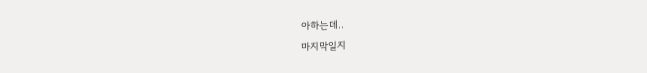아하는데..
마지막일지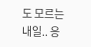도 모르는 내일.. 응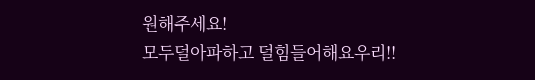원해주세요!
모두덜아파하고 덜힘들어해요우리!!